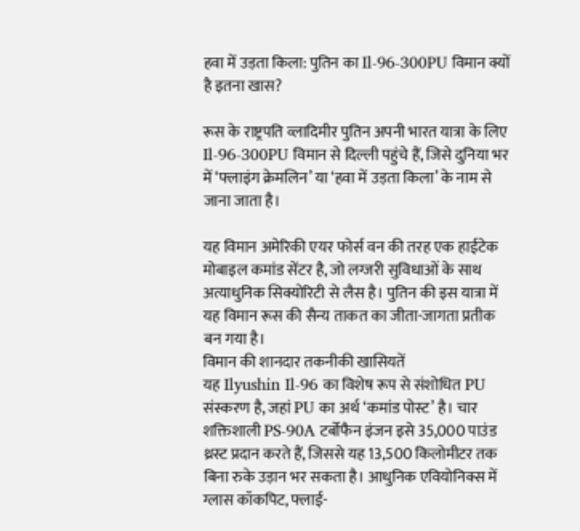हवा में उड़ता किला: पुतिन का Il-96-300PU विमान क्यों है इतना खास?

रूस के राष्ट्रपति व्लादिमीर पुतिन अपनी भारत यात्रा के लिए Il-96-300PU विमान से दिल्ली पहुंचे हैं, जिसे दुनिया भर में ‘फ्लाइंग क्रेमलिन’ या ‘हवा में उड़ता किला’ के नाम से जाना जाता है।

यह विमान अमेरिकी एयर फोर्स वन की तरह एक हाईटेक मोबाइल कमांड सेंटर है, जो लग्जरी सुविधाओं के साथ अत्याधुनिक सिक्योरिटी से लैस है। पुतिन की इस यात्रा में यह विमान रूस की सैन्य ताकत का जीता-जागता प्रतीक बन गया है।
विमान की शानदार तकनीकी खासियतें
यह Ilyushin Il-96 का विशेष रूप से संशोधित PU संस्करण है, जहां PU का अर्थ ‘कमांड पोस्ट’ है। चार शक्तिशाली PS-90A टर्बोफैन इंजन इसे 35,000 पाउंड थ्रस्ट प्रदान करते हैं, जिससे यह 13,500 किलोमीटर तक बिना रुके उड़ान भर सकता है। आधुनिक एवियोनिक्स में ग्लास कॉकपिट, फ्लाई-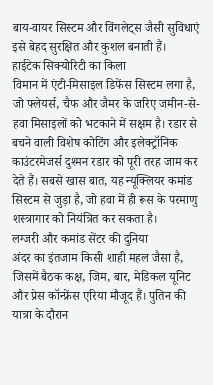बाय-वायर सिस्टम और विंगलेट्स जैसी सुविधाएं इसे बेहद सुरक्षित और कुशल बनाती हैं।
हाईटेक सिक्योरिटी का किला
विमान में एंटी-मिसाइल डिफेंस सिस्टम लगा है, जो फ्लेयर्स, चैफ और जैमर के जरिए जमीन-से-हवा मिसाइलों को भटकाने में सक्षम है। रडार से बचने वाली विशेष कोटिंग और इलेक्ट्रॉनिक काउंटरमेजर्स दुश्मन रडार को पूरी तरह जाम कर देते हैं। सबसे खास बात, यह न्यूक्लियर कमांड सिस्टम से जुड़ा है, जो हवा में ही रूस के परमाणु शस्त्रागार को नियंत्रित कर सकता है।
लग्जरी और कमांड सेंटर की दुनिया
अंदर का इंतजाम किसी शाही महल जैसा है, जिसमें बैठक कक्ष, जिम, बार, मेडिकल यूनिट और प्रेस कॉन्फ्रेंस एरिया मौजूद हैं। पुतिन की यात्रा के दौरान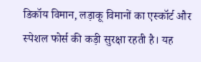डिकॉय विमान, लड़ाकू विमानों का एस्कॉर्ट और स्पेशल फोर्स की कड़ी सुरक्षा रहती है। यह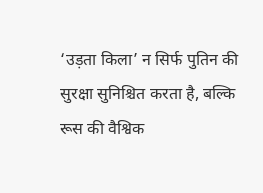‘उड़ता किला’ न सिर्फ पुतिन की सुरक्षा सुनिश्चित करता है, बल्कि रूस की वैश्विक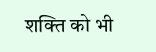शक्ति को भी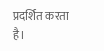प्रदर्शित करता है।